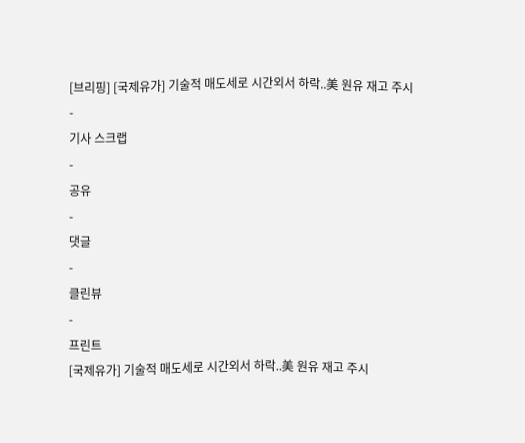[브리핑] [국제유가] 기술적 매도세로 시간외서 하락..美 원유 재고 주시
-
기사 스크랩
-
공유
-
댓글
-
클린뷰
-
프린트
[국제유가] 기술적 매도세로 시간외서 하락..美 원유 재고 주시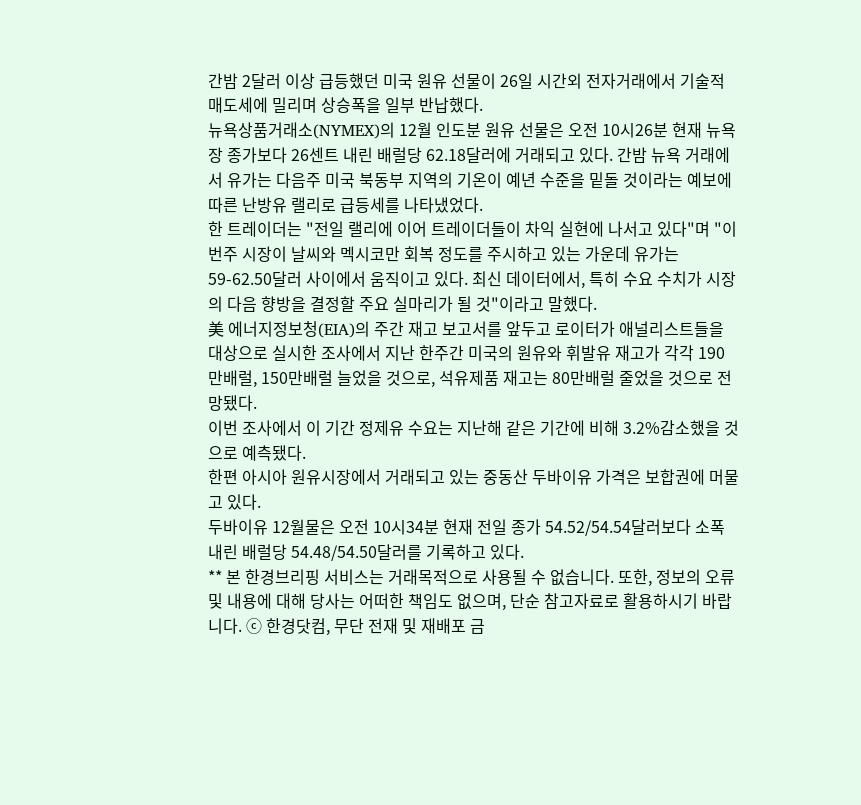간밤 2달러 이상 급등했던 미국 원유 선물이 26일 시간외 전자거래에서 기술적 매도세에 밀리며 상승폭을 일부 반납했다.
뉴욕상품거래소(NYMEX)의 12월 인도분 원유 선물은 오전 10시26분 현재 뉴욕장 종가보다 26센트 내린 배럴당 62.18달러에 거래되고 있다. 간밤 뉴욕 거래에서 유가는 다음주 미국 북동부 지역의 기온이 예년 수준을 밑돌 것이라는 예보에 따른 난방유 랠리로 급등세를 나타냈었다.
한 트레이더는 "전일 랠리에 이어 트레이더들이 차익 실현에 나서고 있다"며 "이번주 시장이 날씨와 멕시코만 회복 정도를 주시하고 있는 가운데 유가는 59-62.50달러 사이에서 움직이고 있다. 최신 데이터에서, 특히 수요 수치가 시장의 다음 향방을 결정할 주요 실마리가 될 것"이라고 말했다.
美 에너지정보청(EIA)의 주간 재고 보고서를 앞두고 로이터가 애널리스트들을 대상으로 실시한 조사에서 지난 한주간 미국의 원유와 휘발유 재고가 각각 190만배럴, 150만배럴 늘었을 것으로, 석유제품 재고는 80만배럴 줄었을 것으로 전망됐다.
이번 조사에서 이 기간 정제유 수요는 지난해 같은 기간에 비해 3.2%감소했을 것으로 예측됐다.
한편 아시아 원유시장에서 거래되고 있는 중동산 두바이유 가격은 보합권에 머물고 있다.
두바이유 12월물은 오전 10시34분 현재 전일 종가 54.52/54.54달러보다 소폭 내린 배럴당 54.48/54.50달러를 기록하고 있다.
** 본 한경브리핑 서비스는 거래목적으로 사용될 수 없습니다. 또한, 정보의 오류 및 내용에 대해 당사는 어떠한 책임도 없으며, 단순 참고자료로 활용하시기 바랍니다. ⓒ 한경닷컴, 무단 전재 및 재배포 금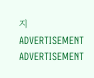지
ADVERTISEMENT
ADVERTISEMENT